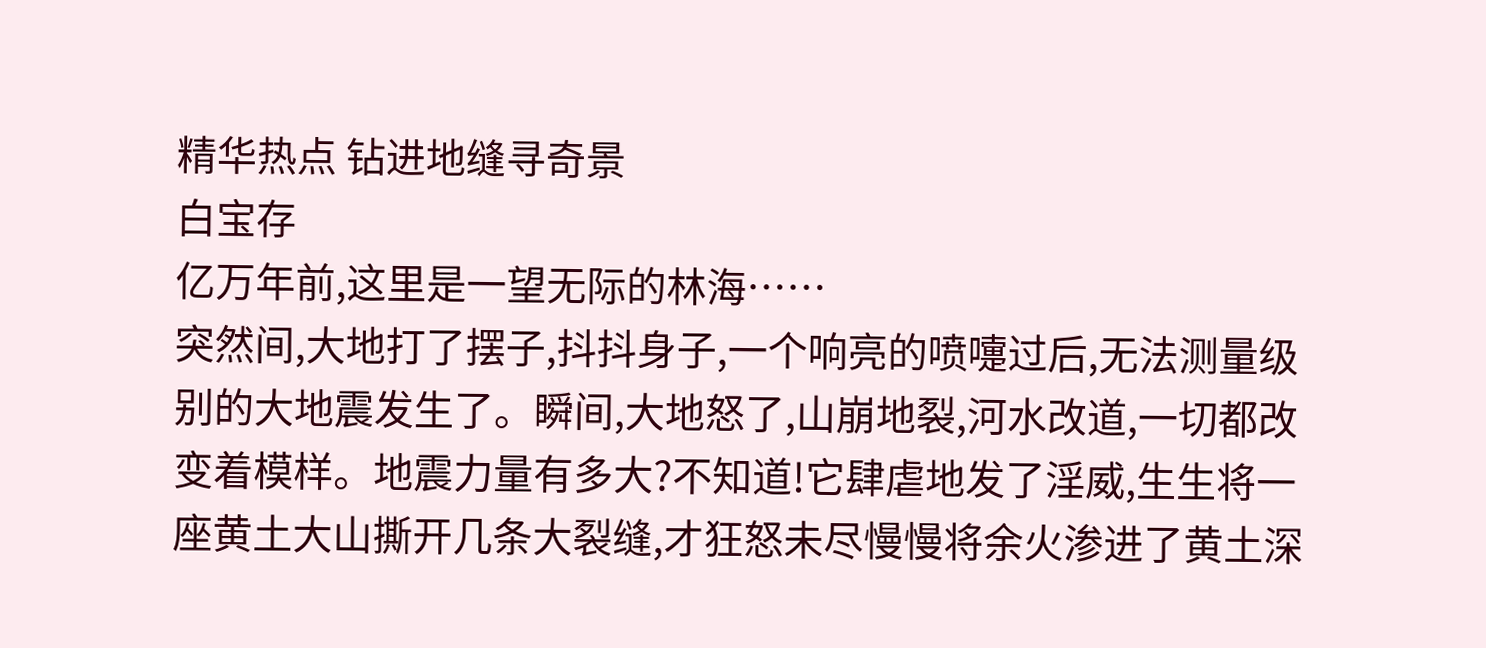精华热点 钻进地缝寻奇景
白宝存
亿万年前,这里是一望无际的林海……
突然间,大地打了摆子,抖抖身子,一个响亮的喷嚏过后,无法测量级别的大地震发生了。瞬间,大地怒了,山崩地裂,河水改道,一切都改变着模样。地震力量有多大?不知道!它肆虐地发了淫威,生生将一座黄土大山撕开几条大裂缝,才狂怒未尽慢慢将余火渗进了黄土深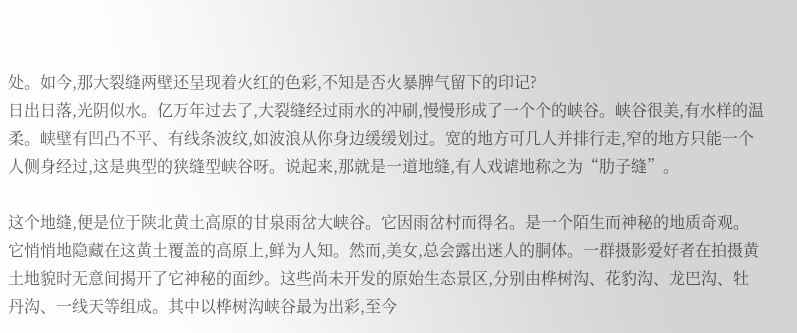处。如今,那大裂缝两壁还呈现着火红的色彩,不知是否火暴脾气留下的印记?
日出日落,光阴似水。亿万年过去了,大裂缝经过雨水的冲刷,慢慢形成了一个个的峡谷。峡谷很美,有水样的温柔。峡壁有凹凸不平、有线条波纹,如波浪从你身边缓缓划过。宽的地方可几人并排行走,窄的地方只能一个人侧身经过,这是典型的狭缝型峡谷呀。说起来,那就是一道地缝,有人戏谑地称之为“肋子缝”。

这个地缝,便是位于陕北黄土高原的甘泉雨岔大峡谷。它因雨岔村而得名。是一个陌生而神秘的地质奇观。它悄悄地隐藏在这黄土覆盖的高原上,鲜为人知。然而,美女,总会露出迷人的胴体。一群摄影爱好者在拍摄黄土地貌时无意间揭开了它神秘的面纱。这些尚未开发的原始生态景区,分别由桦树沟、花豹沟、龙巴沟、牡丹沟、一线天等组成。其中以桦树沟峡谷最为出彩,至今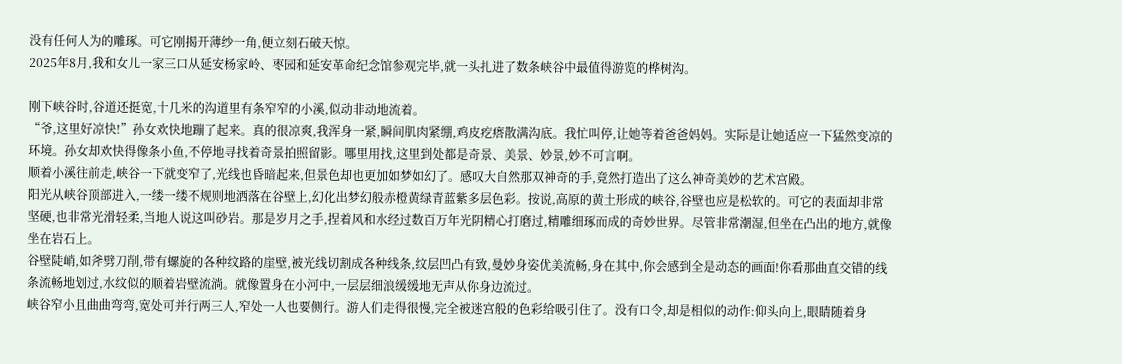没有任何人为的雕琢。可它刚揭开薄纱一角,便立刻石破天惊。
2025年8月,我和女儿一家三口从延安杨家岭、枣园和延安革命纪念馆参观完毕,就一头扎进了数条峡谷中最值得游览的桦树沟。

刚下峡谷时,谷道还挺宽,十几米的沟道里有条窄窄的小溪,似动非动地流着。
“爷,这里好凉快!”孙女欢快地蹦了起来。真的很凉爽,我浑身一紧,瞬间肌肉紧绷,鸡皮疙瘩散满沟底。我忙叫停,让她等着爸爸妈妈。实际是让她适应一下猛然变凉的环境。孙女却欢快得像条小鱼,不停地寻找着奇景拍照留影。哪里用找,这里到处都是奇景、美景、妙景,妙不可言啊。
顺着小溪往前走,峡谷一下就变窄了,光线也昏暗起来,但景色却也更加如梦如幻了。感叹大自然那双神奇的手,竟然打造出了这么神奇美妙的艺术宫殿。
阳光从峡谷顶部进入,一缕一缕不规则地洒落在谷壁上,幻化出梦幻般赤橙黄绿青蓝紫多层色彩。按说,高原的黄土形成的峡谷,谷壁也应是松软的。可它的表面却非常坚硬,也非常光滑轻柔,当地人说这叫砂岩。那是岁月之手,捏着风和水经过数百万年光阴精心打磨过,精雕细琢而成的奇妙世界。尽管非常潮湿,但坐在凸出的地方,就像坐在岩石上。
谷壁陡峭,如斧劈刀削,带有螺旋的各种纹路的崖壁,被光线切割成各种线条,纹层凹凸有致,曼妙身姿优美流畅,身在其中,你会感到全是动态的画面!你看那曲直交错的线条流畅地划过,水纹似的顺着岩壁流淌。就像置身在小河中,一层层细浪缓缓地无声从你身边流过。
峡谷窄小且曲曲弯弯,宽处可并行两三人,窄处一人也要侧行。游人们走得很慢,完全被迷宫般的色彩给吸引住了。没有口令,却是相似的动作:仰头向上,眼睛随着身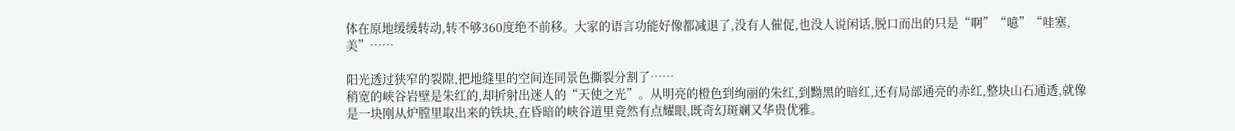体在原地缓缓转动,转不够360度绝不前移。大家的语言功能好像都减退了,没有人催促,也没人说闲话,脱口而出的只是“啊”“噫”“哇塞,美”……

阳光透过狭窄的裂隙,把地缝里的空间连同景色撕裂分割了……
稍宽的峡谷岩壁是朱红的,却折射出迷人的“天使之光”。从明亮的橙色到绚丽的朱红,到黝黑的暗红,还有局部通亮的赤红,整块山石通透,就像是一块刚从炉膛里取出来的铁块,在昏暗的峡谷道里竟然有点耀眼,既奇幻斑斓又华贵优雅。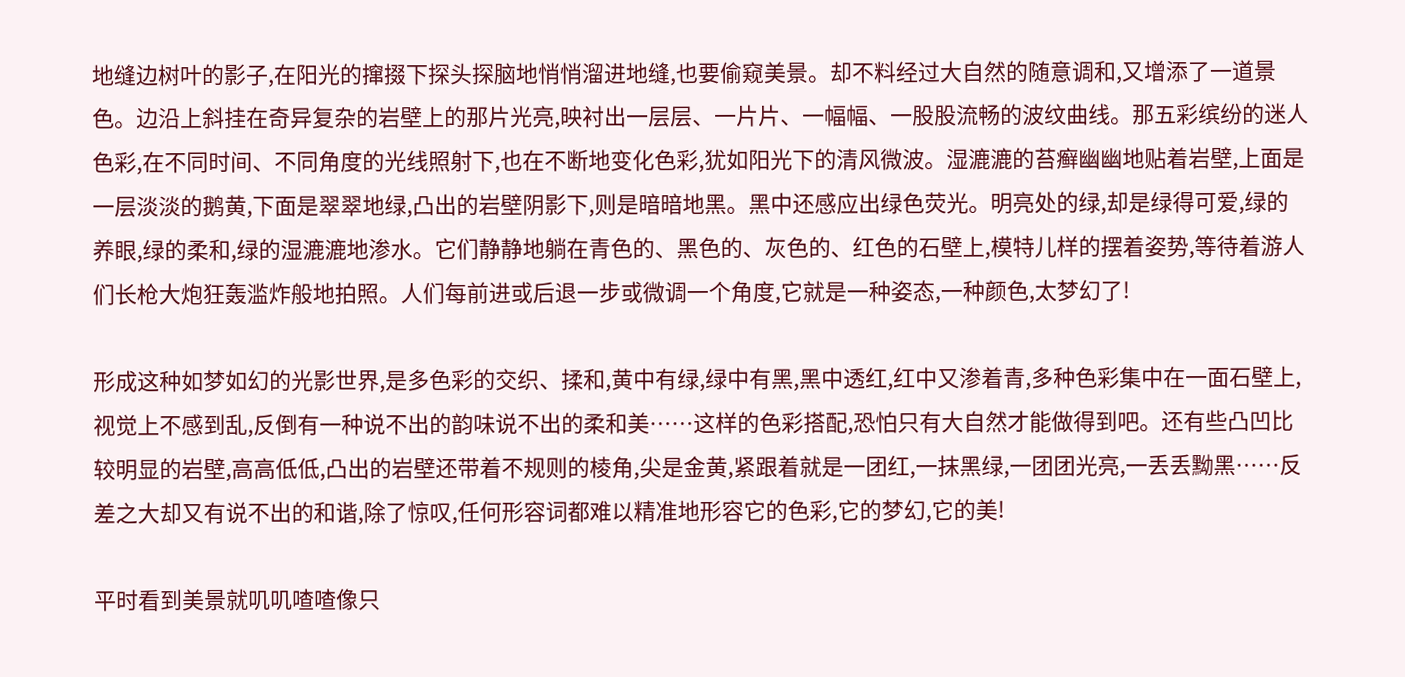地缝边树叶的影子,在阳光的撺掇下探头探脑地悄悄溜进地缝,也要偷窥美景。却不料经过大自然的随意调和,又增添了一道景色。边沿上斜挂在奇异复杂的岩壁上的那片光亮,映衬出一层层、一片片、一幅幅、一股股流畅的波纹曲线。那五彩缤纷的迷人色彩,在不同时间、不同角度的光线照射下,也在不断地变化色彩,犹如阳光下的清风微波。湿漉漉的苔癣幽幽地贴着岩壁,上面是一层淡淡的鹅黄,下面是翠翠地绿,凸出的岩壁阴影下,则是暗暗地黑。黑中还感应出绿色荧光。明亮处的绿,却是绿得可爱,绿的养眼,绿的柔和,绿的湿漉漉地渗水。它们静静地躺在青色的、黑色的、灰色的、红色的石壁上,模特儿样的摆着姿势,等待着游人们长枪大炮狂轰滥炸般地拍照。人们每前进或后退一步或微调一个角度,它就是一种姿态,一种颜色,太梦幻了!

形成这种如梦如幻的光影世界,是多色彩的交织、揉和,黄中有绿,绿中有黑,黑中透红,红中又渗着青,多种色彩集中在一面石壁上,视觉上不感到乱,反倒有一种说不出的韵味说不出的柔和美……这样的色彩搭配,恐怕只有大自然才能做得到吧。还有些凸凹比较明显的岩壁,高高低低,凸出的岩壁还带着不规则的棱角,尖是金黄,紧跟着就是一团红,一抹黑绿,一团团光亮,一丢丢黝黑……反差之大却又有说不出的和谐,除了惊叹,任何形容词都难以精准地形容它的色彩,它的梦幻,它的美!

平时看到美景就叽叽喳喳像只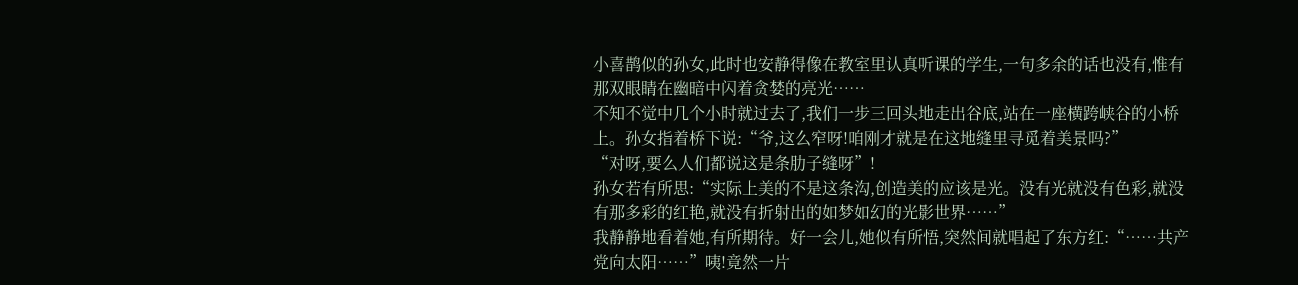小喜鹊似的孙女,此时也安静得像在教室里认真听课的学生,一句多余的话也没有,惟有那双眼睛在幽暗中闪着贪婪的亮光……
不知不觉中几个小时就过去了,我们一步三回头地走出谷底,站在一座横跨峡谷的小桥上。孙女指着桥下说:“爷,这么窄呀!咱刚才就是在这地缝里寻觅着美景吗?”
“对呀,要么人们都说这是条肋子缝呀”!
孙女若有所思:“实际上美的不是这条沟,创造美的应该是光。没有光就没有色彩,就没有那多彩的红艳,就没有折射出的如梦如幻的光影世界……”
我静静地看着她,有所期待。好一会儿,她似有所悟,突然间就唱起了东方红:“……共产党向太阳……”咦!竟然一片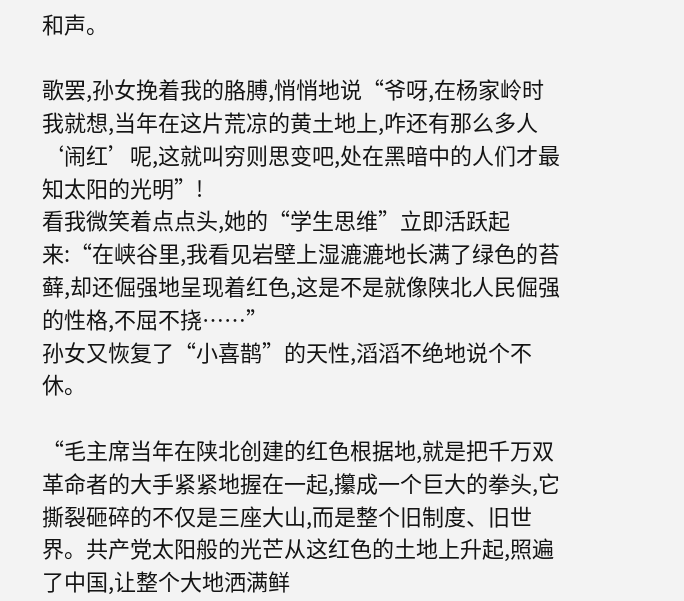和声。

歌罢,孙女挽着我的胳膊,悄悄地说“爷呀,在杨家岭时我就想,当年在这片荒凉的黄土地上,咋还有那么多人‘闹红’呢,这就叫穷则思变吧,处在黑暗中的人们才最知太阳的光明”!
看我微笑着点点头,她的“学生思维”立即活跃起来:“在峡谷里,我看见岩壁上湿漉漉地长满了绿色的苔藓,却还倔强地呈现着红色,这是不是就像陕北人民倔强的性格,不屈不挠……”
孙女又恢复了“小喜鹊”的天性,滔滔不绝地说个不休。

“毛主席当年在陕北创建的红色根据地,就是把千万双革命者的大手紧紧地握在一起,攥成一个巨大的拳头,它撕裂砸碎的不仅是三座大山,而是整个旧制度、旧世界。共产党太阳般的光芒从这红色的土地上升起,照遍了中国,让整个大地洒满鲜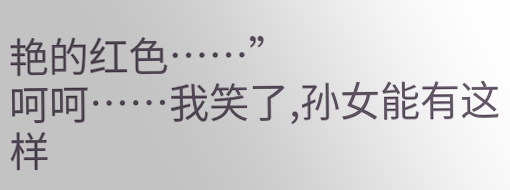艳的红色……”
呵呵……我笑了,孙女能有这样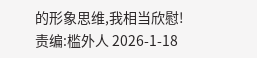的形象思维,我相当欣慰!
责编:槛外人 2026-1-18